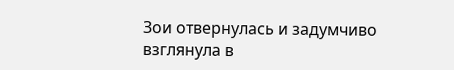Зои отвернулась и задумчиво взглянула в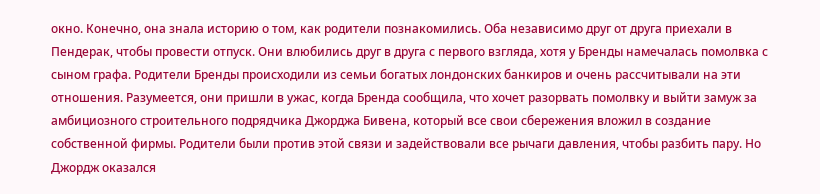окно. Конечно, она знала историю о том, как родители познакомились. Оба независимо друг от друга приехали в Пендерак, чтобы провести отпуск. Они влюбились друг в друга с первого взгляда, хотя у Бренды намечалась помолвка с сыном графа. Родители Бренды происходили из семьи богатых лондонских банкиров и очень рассчитывали на эти отношения. Разумеется, они пришли в ужас, когда Бренда сообщила, что хочет разорвать помолвку и выйти замуж за амбициозного строительного подрядчика Джорджа Бивена, который все свои сбережения вложил в создание собственной фирмы. Родители были против этой связи и задействовали все рычаги давления, чтобы разбить пару. Но Джордж оказался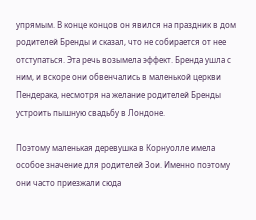упрямым. В конце концов он явился на праздник в дом родителей Бренды и сказал, что не собирается от нее отступаться. Эта речь возымела эффект. Бренда ушла с ним, и вскоре они обвенчались в маленькой церкви Пендерака, несмотря на желание родителей Бренды устроить пышную свадьбу в Лондоне.

Поэтому маленькая деревушка в Корнуолле имела особое значение для родителей Зои. Именно поэтому они часто приезжали сюда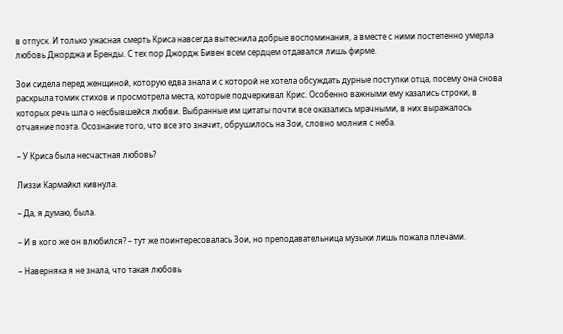в отпуск. И только ужасная смерть Криса навсегда вытеснила добрые воспоминания, а вместе с ними постепенно умерла любовь Джорджа и Бренды. С тех пор Джордж Бивен всем сердцем отдавался лишь фирме.

Зои сидела перед женщиной, которую едва знала и с которой не хотела обсуждать дурные поступки отца, посему она снова раскрыла томик стихов и просмотрела места, которые подчеркивал Крис. Особенно важными ему казались строки, в которых речь шла о несбывшейся любви. Выбранные им цитаты почти все оказались мрачными, в них выражалось отчаяние поэта. Осознание того, что все это значит, обрушилось на Зои, словно молния с неба.

– У Криса была несчастная любовь?

Лиззи Кармайкл кивнула.

– Да, я думаю, была.

– И в кого же он влюбился? – тут же поинтересовалась Зои, но преподавательница музыки лишь пожала плечами.

– Наверняка я не знала, что такая любовь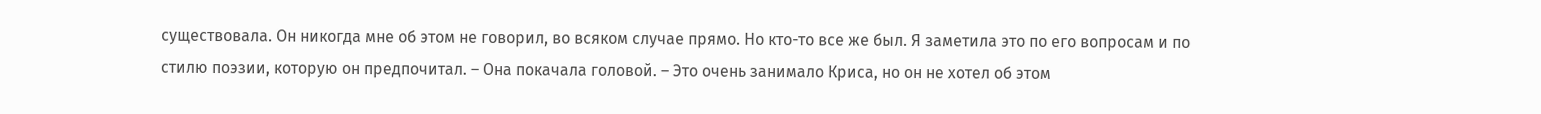существовала. Он никогда мне об этом не говорил, во всяком случае прямо. Но кто-то все же был. Я заметила это по его вопросам и по стилю поэзии, которую он предпочитал. – Она покачала головой. – Это очень занимало Криса, но он не хотел об этом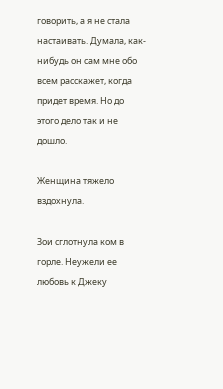говорить, а я не стала настаивать. Думала, как-нибудь он сам мне обо всем расскажет, когда придет время. Но до этого дело так и не дошло.

Женщина тяжело вздохнула.

Зои сглотнула ком в горле. Неужели ее любовь к Джеку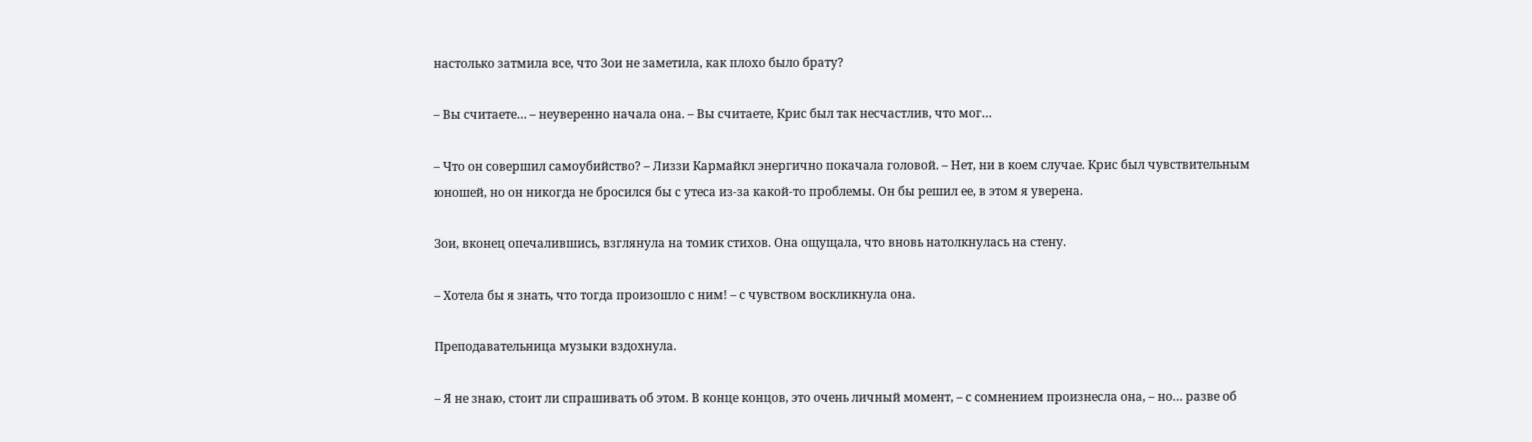настолько затмила все, что Зои не заметила, как плохо было брату?

– Вы считаете… – неуверенно начала она. – Вы считаете, Крис был так несчастлив, что мог…

– Что он совершил самоубийство? – Лиззи Кармайкл энергично покачала головой. – Нет, ни в коем случае. Крис был чувствительным юношей, но он никогда не бросился бы с утеса из-за какой-то проблемы. Он бы решил ее, в этом я уверена.

Зои, вконец опечалившись, взглянула на томик стихов. Она ощущала, что вновь натолкнулась на стену.

– Хотела бы я знать, что тогда произошло с ним! – с чувством воскликнула она.

Преподавательница музыки вздохнула.

– Я не знаю, стоит ли спрашивать об этом. В конце концов, это очень личный момент, – с сомнением произнесла она, – но… разве об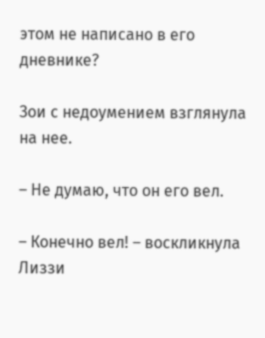этом не написано в его дневнике?

Зои с недоумением взглянула на нее.

– Не думаю, что он его вел.

– Конечно вел! – воскликнула Лиззи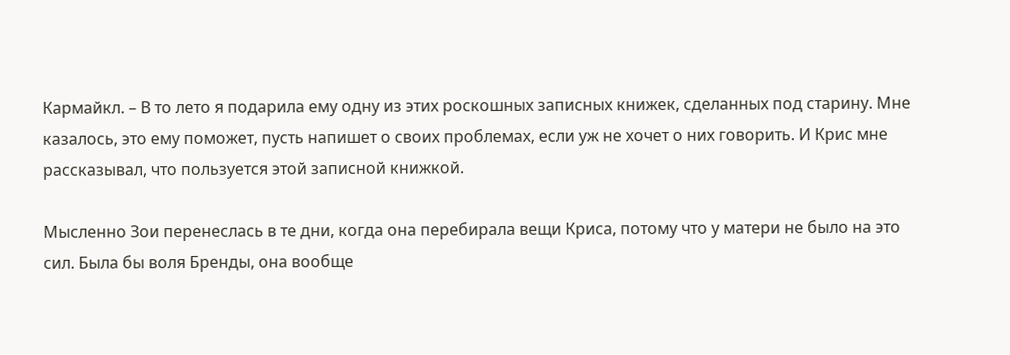Кармайкл. – В то лето я подарила ему одну из этих роскошных записных книжек, сделанных под старину. Мне казалось, это ему поможет, пусть напишет о своих проблемах, если уж не хочет о них говорить. И Крис мне рассказывал, что пользуется этой записной книжкой.

Мысленно Зои перенеслась в те дни, когда она перебирала вещи Криса, потому что у матери не было на это сил. Была бы воля Бренды, она вообще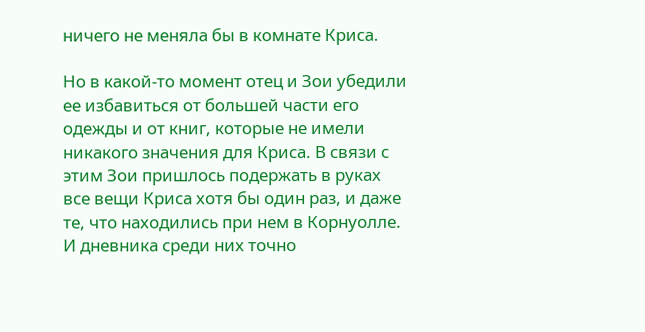ничего не меняла бы в комнате Криса.

Но в какой-то момент отец и Зои убедили ее избавиться от большей части его одежды и от книг, которые не имели никакого значения для Криса. В связи с этим Зои пришлось подержать в руках все вещи Криса хотя бы один раз, и даже те, что находились при нем в Корнуолле. И дневника среди них точно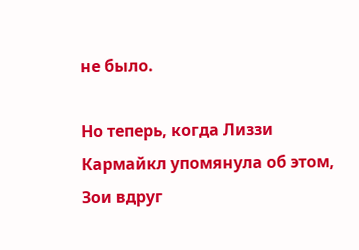не было.

Но теперь, когда Лиззи Кармайкл упомянула об этом, Зои вдруг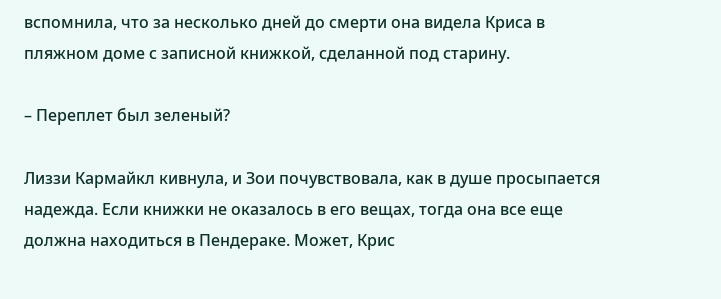вспомнила, что за несколько дней до смерти она видела Криса в пляжном доме с записной книжкой, сделанной под старину.

– Переплет был зеленый?

Лиззи Кармайкл кивнула, и Зои почувствовала, как в душе просыпается надежда. Если книжки не оказалось в его вещах, тогда она все еще должна находиться в Пендераке. Может, Крис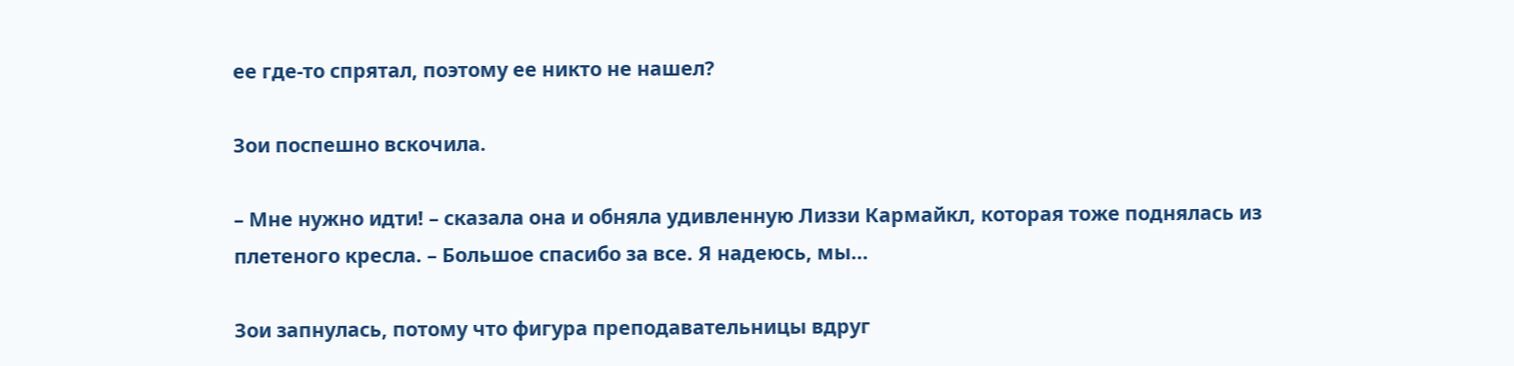ее где-то спрятал, поэтому ее никто не нашел?

Зои поспешно вскочила.

– Мне нужно идти! – сказала она и обняла удивленную Лиззи Кармайкл, которая тоже поднялась из плетеного кресла. – Большое спасибо за все. Я надеюсь, мы…

Зои запнулась, потому что фигура преподавательницы вдруг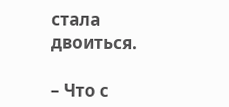стала двоиться.

– Что с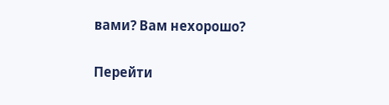вами? Вам нехорошо?

Перейти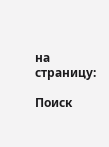на страницу:

Поиск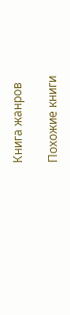Книга жанров

Похожие книги